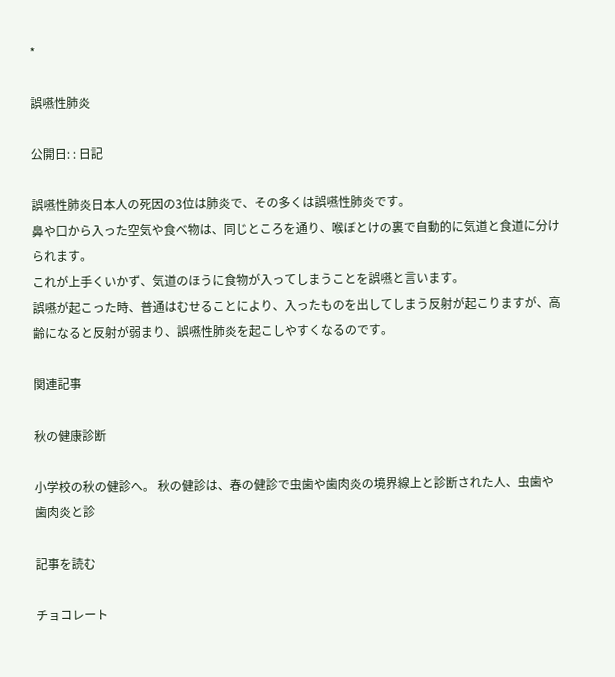*

誤嚥性肺炎

公開日: : 日記

誤嚥性肺炎日本人の死因の3位は肺炎で、その多くは誤嚥性肺炎です。
鼻や口から入った空気や食べ物は、同じところを通り、喉ぼとけの裏で自動的に気道と食道に分けられます。
これが上手くいかず、気道のほうに食物が入ってしまうことを誤嚥と言います。
誤嚥が起こった時、普通はむせることにより、入ったものを出してしまう反射が起こりますが、高齢になると反射が弱まり、誤嚥性肺炎を起こしやすくなるのです。

関連記事

秋の健康診断

小学校の秋の健診へ。 秋の健診は、春の健診で虫歯や歯肉炎の境界線上と診断された人、虫歯や歯肉炎と診

記事を読む

チョコレート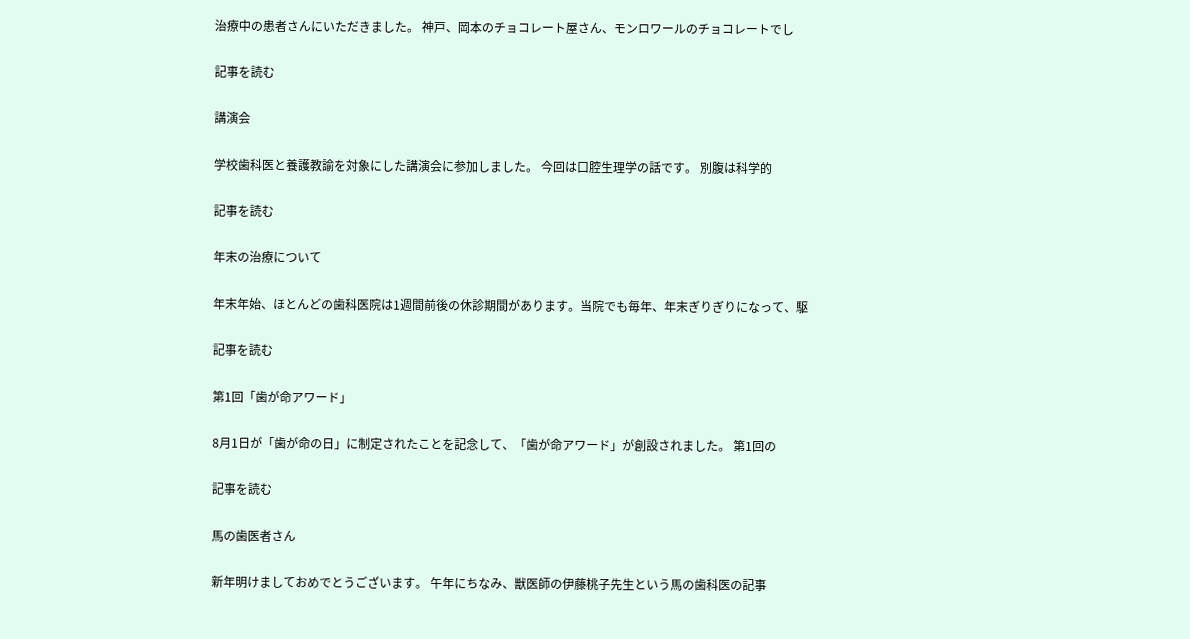治療中の患者さんにいただきました。 神戸、岡本のチョコレート屋さん、モンロワールのチョコレートでし

記事を読む

講演会

学校歯科医と養護教諭を対象にした講演会に参加しました。 今回は口腔生理学の話です。 別腹は科学的

記事を読む

年末の治療について

年末年始、ほとんどの歯科医院は1週間前後の休診期間があります。当院でも毎年、年末ぎりぎりになって、駆

記事を読む

第1回「歯が命アワード」

8月1日が「歯が命の日」に制定されたことを記念して、「歯が命アワード」が創設されました。 第1回の

記事を読む

馬の歯医者さん

新年明けましておめでとうございます。 午年にちなみ、獣医師の伊藤桃子先生という馬の歯科医の記事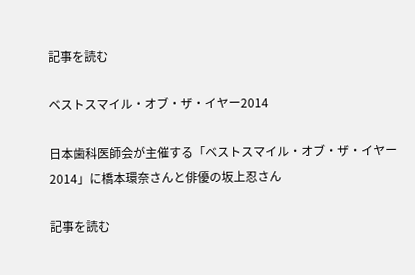記事を読む

ベストスマイル・オブ・ザ・イヤー2014

日本歯科医師会が主催する「ベストスマイル・オブ・ザ・イヤー2014」に橋本環奈さんと俳優の坂上忍さん

記事を読む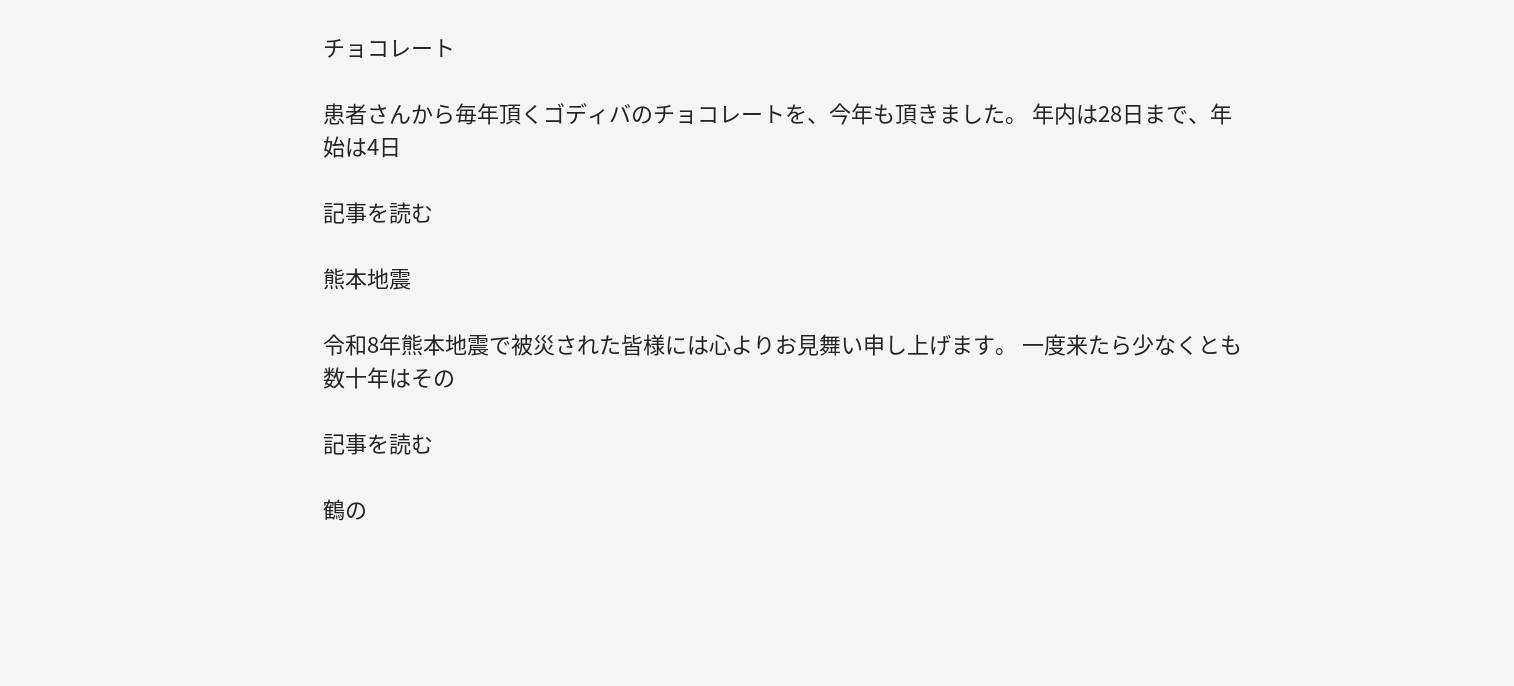チョコレート

患者さんから毎年頂くゴディバのチョコレートを、今年も頂きました。 年内は28日まで、年始は4日

記事を読む

熊本地震

令和8年熊本地震で被災された皆様には心よりお見舞い申し上げます。 一度来たら少なくとも数十年はその

記事を読む

鶴の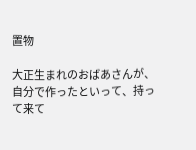置物

大正生まれのおばあさんが、自分で作ったといって、持って来て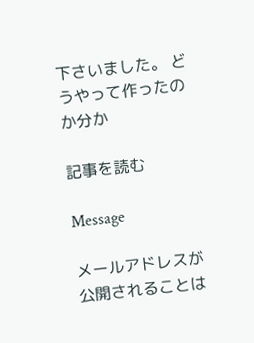下さいました。 どうやって作ったのか分か

記事を読む

Message

メールアドレスが公開されることは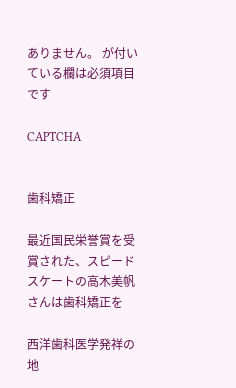ありません。 が付いている欄は必須項目です

CAPTCHA


歯科矯正

最近国民栄誉賞を受賞された、スピードスケートの高木美帆さんは歯科矯正を

西洋歯科医学発祥の地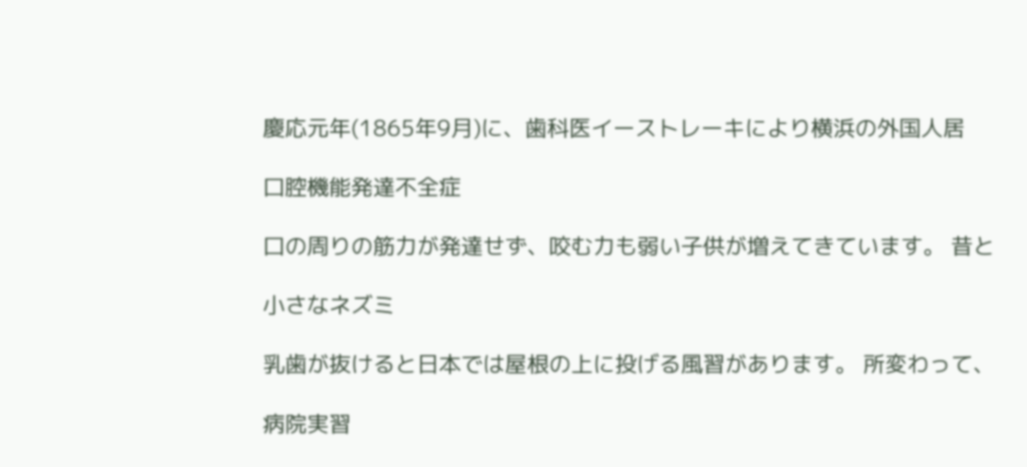慶応元年(1865年9月)に、歯科医イーストレーキにより横浜の外国人居

口腔機能発達不全症

口の周りの筋力が発達せず、咬む力も弱い子供が増えてきています。 昔と

小さなネズミ

乳歯が抜けると日本では屋根の上に投げる風習があります。 所変わって、

病院実習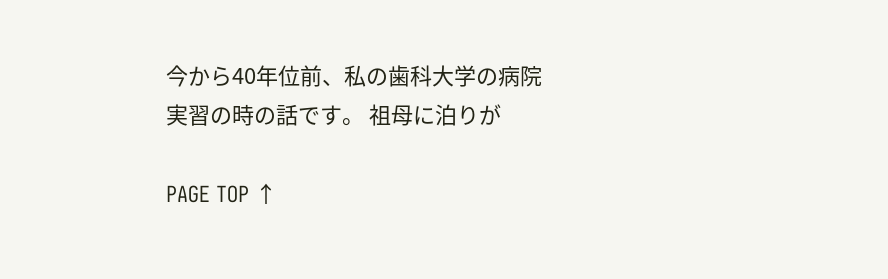今から40年位前、私の歯科大学の病院実習の時の話です。 祖母に泊りが

PAGE TOP ↑